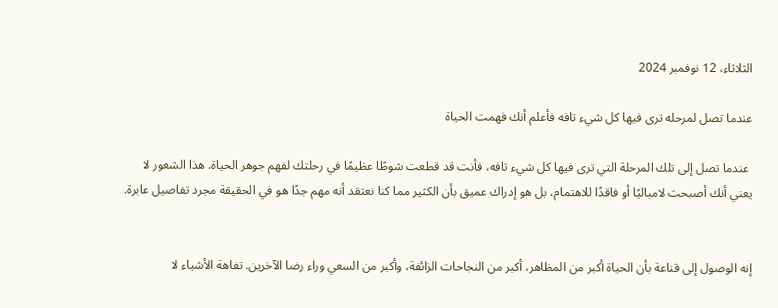الثلاثاء، 12 نوفمبر 2024

عندما تصل لمرحله ترى فيها كل شيء تافه فأعلم أنك فهمت الحياة

 عندما تصل إلى تلك المرحلة التي ترى فيها كل شيء تافه، فأنت قد قطعت شوطًا عظيمًا في رحلتك لفهم جوهر الحياة. هذا الشعور لا يعني أنك أصبحت لامباليًا أو فاقدًا للاهتمام، بل هو إدراك عميق بأن الكثير مما كنا نعتقد أنه مهم جدًا هو في الحقيقة مجرد تفاصيل عابرة.


إنه الوصول إلى قناعة بأن الحياة أكبر من المظاهر، أكبر من النجاحات الزائفة، وأكبر من السعي وراء رضا الآخرين. تفاهة الأشياء لا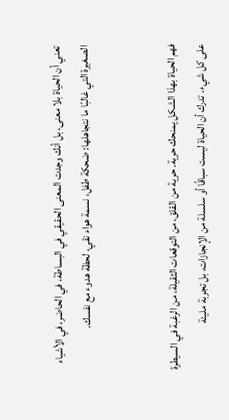تعني أن الحياة بلا معنى، بل أنك وجدت المعنى الحقيقي في البساطة، في الحاضر، في الأشياء الصغيرة التي غالبًا ما نتجاهلها: ضحكة طفل، نسمة هواء نقي، لحظة هدوء مع نفسك.


فهم الحياة بهذا الشكل يمنحك حرية. حرية من القلق، من التوقعات الثقيلة، من الرغبة في السيطرة على كل شيء. تدرك أن الحياة ليست سباقًا أو سلسلة من الإنجازات، بل تجربة مليئة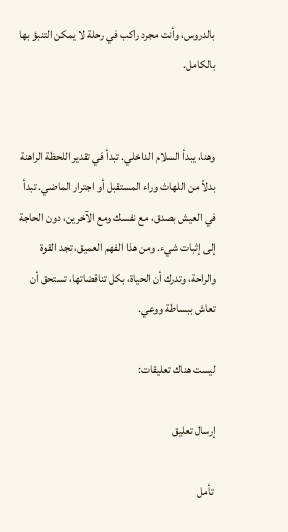بالدروس، وأنت مجرد راكب في رحلة لا يمكن التنبؤ بها بالكامل.


وهنا، يبدأ السلام الداخلي. تبدأ في تقدير اللحظة الراهنة بدلاً من اللهاث وراء المستقبل أو اجترار الماضي. تبدأ في العيش بصدق، مع نفسك ومع الآخرين، دون الحاجة إلى إثبات شيء. ومن هذا الفهم العميق، تجد القوة والراحة، وتدرك أن الحياة، بكل تناقضاتها، تستحق أن تعاش ببساطة ووعي.

ليست هناك تعليقات:

إرسال تعليق

 تأمل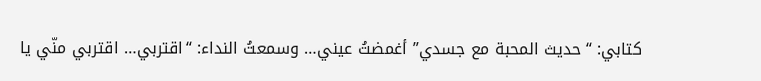كتابي: “حديث المحبة مع جسدي” أغمضتُ عيني… وسمعتُ النداء: “اقتربي… اقتربي منّي يا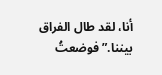أنا، لقد طال الفراق بيننا.” فوضعتُ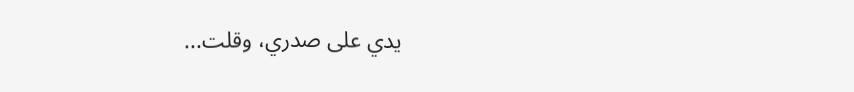يدي على صدري، وقلت...